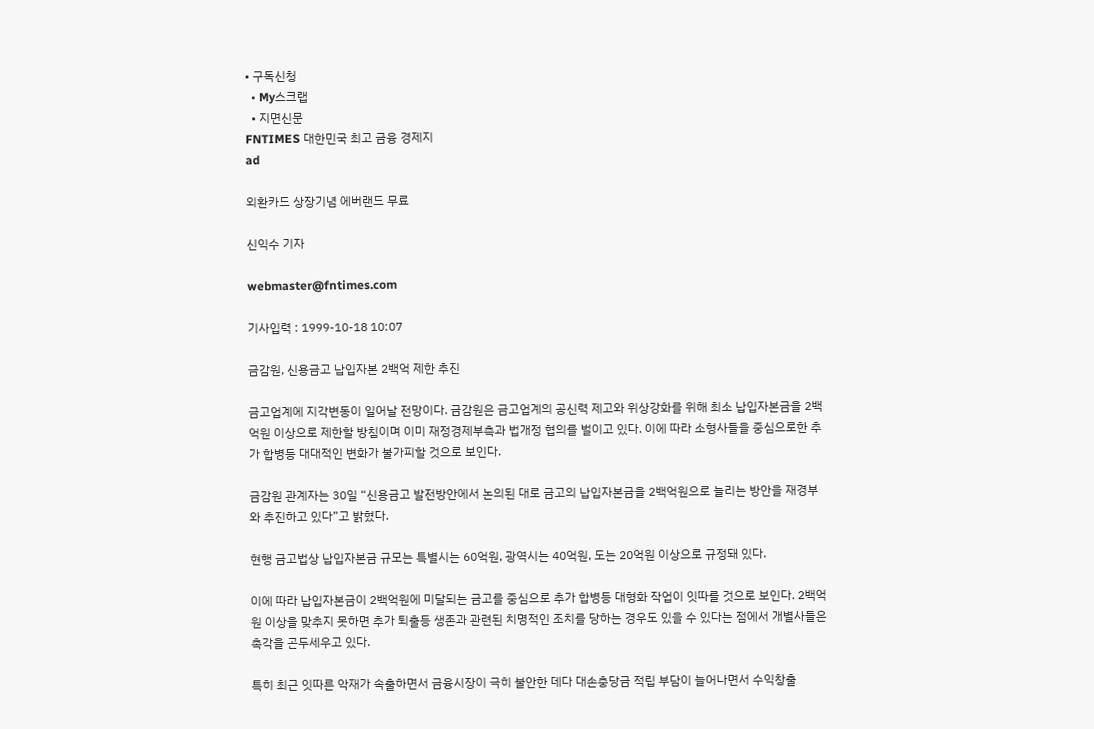• 구독신청
  • My스크랩
  • 지면신문
FNTIMES 대한민국 최고 금융 경제지
ad

외환카드 상장기념 에버랜드 무료

신익수 기자

webmaster@fntimes.com

기사입력 : 1999-10-18 10:07

금감원, 신용금고 납입자본 2백억 제한 추진

금고업계에 지각변동이 일어날 전망이다. 금감원은 금고업계의 공신력 제고와 위상강화를 위해 최소 납입자본금을 2백억원 이상으로 제한할 방침이며 이미 재정경제부측과 법개정 협의를 벌이고 있다. 이에 따라 소형사들을 중심으로한 추가 합병등 대대적인 변화가 불가피할 것으로 보인다.

금감원 관계자는 30일 “신용금고 발전방안에서 논의된 대로 금고의 납입자본금을 2백억원으로 늘리는 방안을 재경부와 추진하고 있다”고 밝혔다.

현행 금고법상 납입자본금 규모는 특별시는 60억원, 광역시는 40억원, 도는 20억원 이상으로 규정돼 있다.

이에 따라 납입자본금이 2백억원에 미달되는 금고를 중심으로 추가 합병등 대형화 작업이 잇따를 것으로 보인다. 2백억원 이상을 맞추지 못하면 추가 퇴출등 생존과 관련된 치명적인 조치를 당하는 경우도 있을 수 있다는 점에서 개별사들은 촉각을 곤두세우고 있다.

특히 최근 잇따른 악재가 속출하면서 금융시장이 극히 불안한 데다 대손충당금 적립 부담이 늘어나면서 수익창출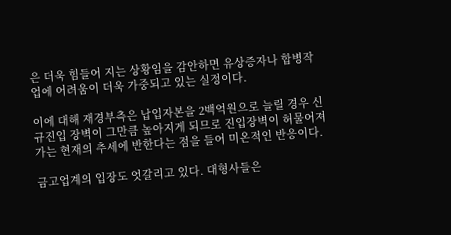은 더욱 힘들어 지는 상황임을 감안하면 유상증자나 합병작업에 어려움이 더욱 가중되고 있는 실정이다.

이에 대해 재경부측은 납입자본을 2백억원으로 늘릴 경우 신규진입 장벽이 그만큼 높아지게 되므로 진입장벽이 허물어져 가는 현재의 추세에 반한다는 점을 들어 미온적인 반응이다.

금고업계의 입장도 엇갈리고 있다. 대형사들은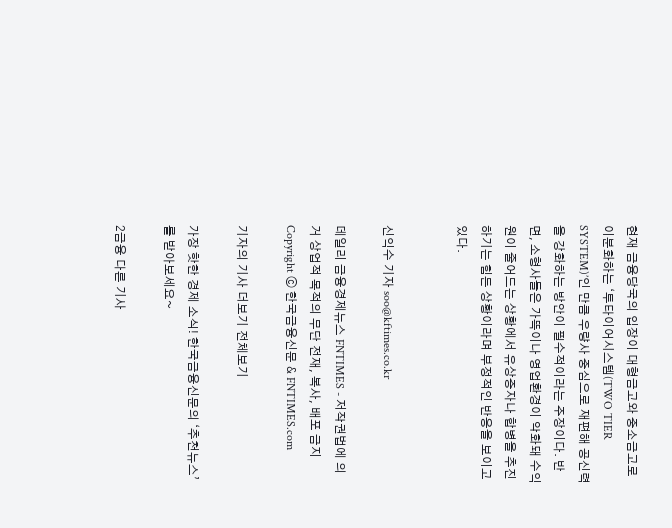현재 금융당국의 입장이 대형금고와 중소금고로 이분화하는 ‘투타이어시스템(TWO TIER SYSTEM)’인 만큼 우량사 중심으로 재편해 공신력을 강화하는 방안이 필수적이라는 주장이다. 반면, 소형사들은 가뜩이나 영업환경이 악화돼 수익원이 줄어드는 상황에서 유상증자나 합병을 추진하기는 힘든 상황이라며 부정적인 반응을 보이고 있다.


신익수 기자 soo@kftimes.co.kr

데일리 금융경제뉴스 FNTIMES - 저작권법에 의거 상업적 목적의 무단 전재, 복사, 배포 금지
Copyright ⓒ 한국금융신문 & FNTIMES.com

기자의 기사 더보기 전체보기

가장 핫한 경제 소식! 한국금융신문의 ‘추천뉴스’를 받아보세요~

2금융 다른 기사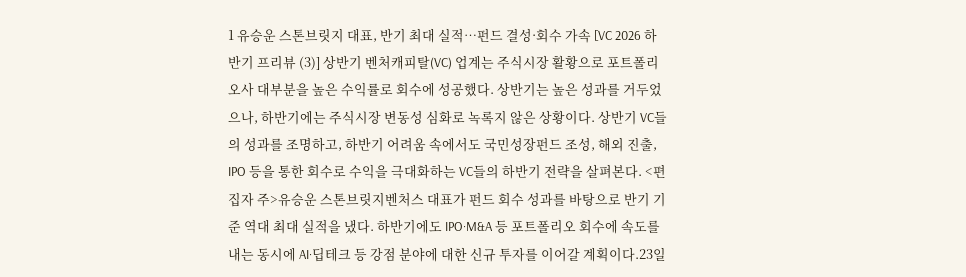1 유승운 스톤브릿지 대표, 반기 최대 실적…펀드 결성·회수 가속 [VC 2026 하반기 프리뷰 (3)] 상반기 벤처캐피탈(VC) 업계는 주식시장 활황으로 포트폴리오사 대부분을 높은 수익률로 회수에 성공했다. 상반기는 높은 성과를 거두었으나, 하반기에는 주식시장 변동성 심화로 녹록지 않은 상황이다. 상반기 VC들의 성과를 조명하고, 하반기 어려움 속에서도 국민성장펀드 조성, 해외 진출, IPO 등을 통한 회수로 수익을 극대화하는 VC들의 하반기 전략을 살펴본다. <편집자 주>유승운 스톤브릿지벤처스 대표가 펀드 회수 성과를 바탕으로 반기 기준 역대 최대 실적을 냈다. 하반기에도 IPO·M&A 등 포트폴리오 회수에 속도를 내는 동시에 AI·딥테크 등 강점 분야에 대한 신규 투자를 이어갈 계획이다.23일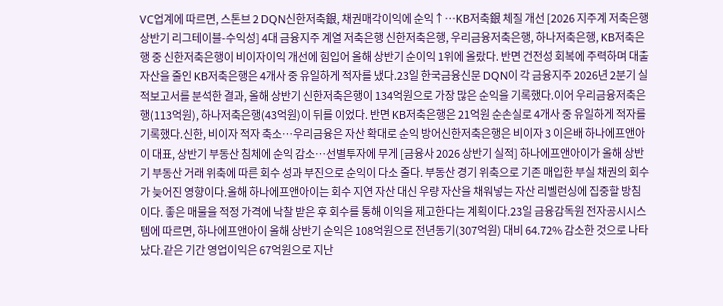VC업계에 따르면, 스톤브 2 DQN신한저축銀, 채권매각이익에 순익↑…KB저축銀 체질 개선 [2026 지주계 저축은행 상반기 리그테이블-수익성] 4대 금융지주 계열 저축은행 신한저축은행, 우리금융저축은행, 하나저축은행, KB저축은행 중 신한저축은행이 비이자이익 개선에 힘입어 올해 상반기 순이익 1위에 올랐다. 반면 건전성 회복에 주력하며 대출 자산을 줄인 KB저축은행은 4개사 중 유일하게 적자를 냈다.23일 한국금융신문 DQN이 각 금융지주 2026년 2분기 실적보고서를 분석한 결과, 올해 상반기 신한저축은행이 134억원으로 가장 많은 순익을 기록했다.이어 우리금융저축은행(113억원), 하나저축은행(43억원)이 뒤를 이었다. 반면 KB저축은행은 21억원 순손실로 4개사 중 유일하게 적자를 기록했다.신한, 비이자 적자 축소…우리금융은 자산 확대로 순익 방어신한저축은행은 비이자 3 이은배 하나에프앤아이 대표, 상반기 부동산 침체에 순익 감소…선별투자에 무게 [금융사 2026 상반기 실적] 하나에프앤아이가 올해 상반기 부동산 거래 위축에 따른 회수 성과 부진으로 순익이 다소 줄다. 부동산 경기 위축으로 기존 매입한 부실 채권의 회수가 늦어진 영향이다.올해 하나에프앤아이는 회수 지연 자산 대신 우량 자산을 채워넣는 자산 리벨런싱에 집중할 방침이다. 좋은 매물을 적정 가격에 낙찰 받은 후 회수를 통해 이익을 제고한다는 계획이다.23일 금융감독원 전자공시시스템에 따르면, 하나에프앤아이 올해 상반기 순익은 108억원으로 전년동기(307억원) 대비 64.72% 감소한 것으로 나타났다.같은 기간 영업이익은 67억원으로 지난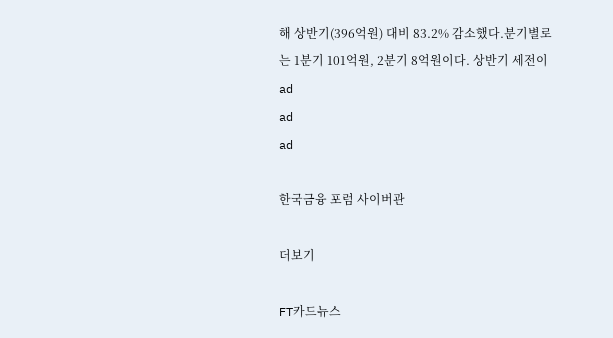해 상반기(396억원) 대비 83.2% 감소했다.분기별로는 1분기 101억원, 2분기 8억원이다. 상반기 세전이
ad
ad
ad

한국금융 포럼 사이버관

더보기

FT카드뉴스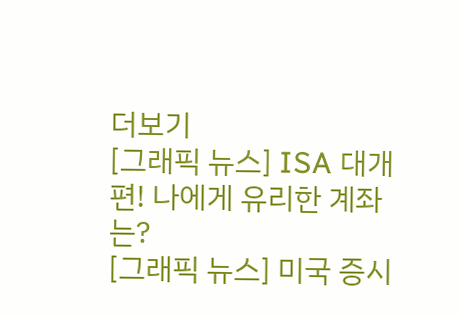더보기
[그래픽 뉴스] ISA 대개편! 나에게 유리한 계좌는?
[그래픽 뉴스] 미국 증시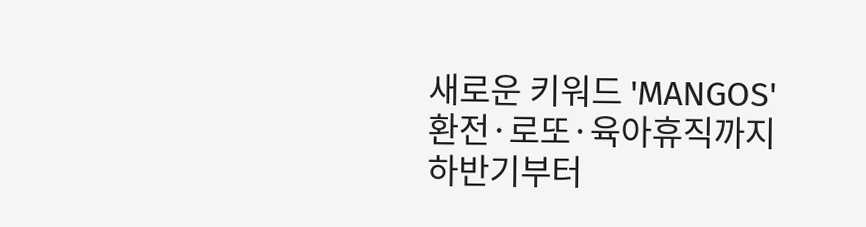새로운 키워드 'MANGOS'
환전·로또·육아휴직까지 하반기부터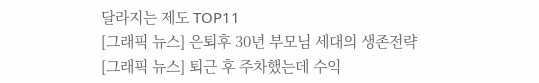달라지는 제도 TOP11
[그래픽 뉴스] 은퇴후 30년 부모님 세대의 생존전략
[그래픽 뉴스] 퇴근 후 주차했는데 수익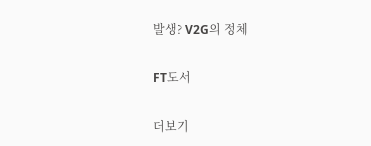발생? V2G의 정체

FT도서

더보기